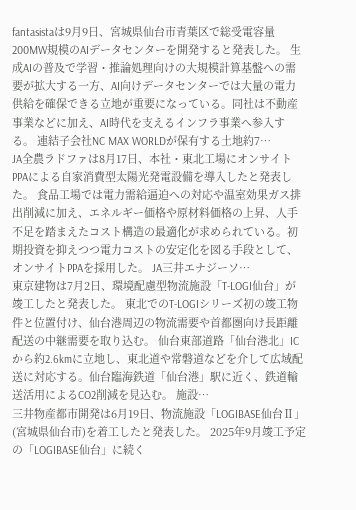fantasistaは9月9日、宮城県仙台市青葉区で総受電容量200MW規模のAIデータセンターを開発すると発表した。 生成AIの普及で学習・推論処理向けの大規模計算基盤への需要が拡大する一方、AI向けデータセンターでは大量の電力供給を確保できる立地が重要になっている。同社は不動産事業などに加え、AI時代を支えるインフラ事業へ参入する。 連結子会社NC MAX WORLDが保有する土地約7…
JA全農ラドファは8月17日、本社・東北工場にオンサイトPPAによる自家消費型太陽光発電設備を導入したと発表した。 食品工場では電力需給逼迫への対応や温室効果ガス排出削減に加え、エネルギー価格や原材料価格の上昇、人手不足を踏まえたコスト構造の最適化が求められている。初期投資を抑えつつ電力コストの安定化を図る手段として、オンサイトPPAを採用した。 JA三井エナジーソ…
東京建物は7月2日、環境配慮型物流施設「T-LOGI仙台」が竣工したと発表した。 東北でのT-LOGIシリーズ初の竣工物件と位置付け、仙台港周辺の物流需要や首都圏向け長距離配送の中継需要を取り込む。 仙台東部道路「仙台港北」ICから約2.6kmに立地し、東北道や常磐道などを介して広域配送に対応する。仙台臨海鉄道「仙台港」駅に近く、鉄道輸送活用によるCO2削減を見込む。 施設…
三井物産都市開発は6月19日、物流施設「LOGIBASE仙台Ⅱ」(宮城県仙台市)を着工したと発表した。 2025年9月竣工予定の「LOGIBASE仙台」に続く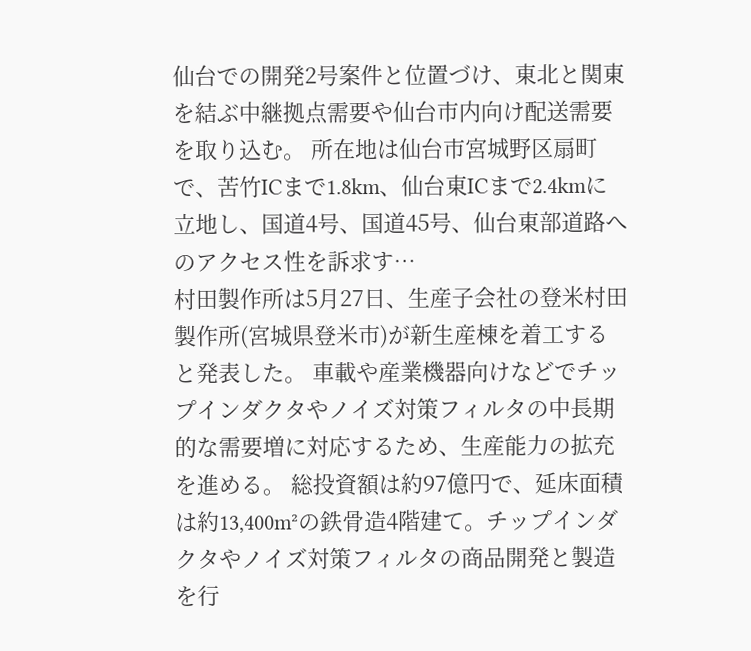仙台での開発2号案件と位置づけ、東北と関東を結ぶ中継拠点需要や仙台市内向け配送需要を取り込む。 所在地は仙台市宮城野区扇町で、苦竹ICまで1.8km、仙台東ICまで2.4kmに立地し、国道4号、国道45号、仙台東部道路へのアクセス性を訴求す…
村田製作所は5月27日、生産子会社の登米村田製作所(宮城県登米市)が新生産棟を着工すると発表した。 車載や産業機器向けなどでチップインダクタやノイズ対策フィルタの中長期的な需要増に対応するため、生産能力の拡充を進める。 総投資額は約97億円で、延床面積は約13,400m²の鉄骨造4階建て。チップインダクタやノイズ対策フィルタの商品開発と製造を行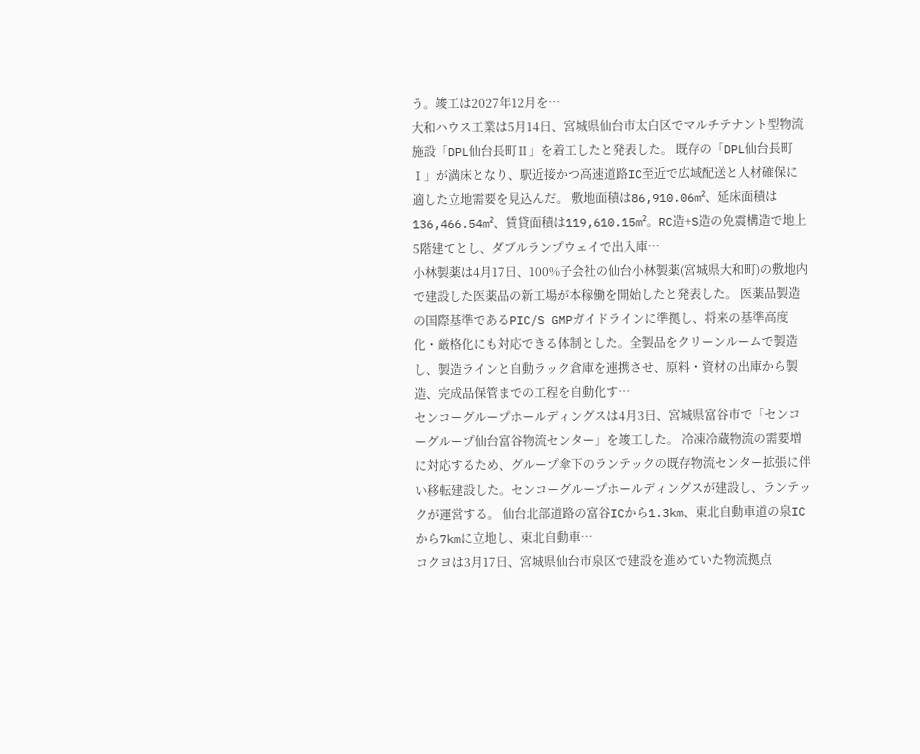う。竣工は2027年12月を…
大和ハウス工業は5月14日、宮城県仙台市太白区でマルチテナント型物流施設「DPL仙台長町Ⅱ」を着工したと発表した。 既存の「DPL仙台長町Ⅰ」が満床となり、駅近接かつ高速道路IC至近で広域配送と人材確保に適した立地需要を見込んだ。 敷地面積は86,910.06m²、延床面積は136,466.54m²、賃貸面積は119,610.15m²。RC造+S造の免震構造で地上5階建てとし、ダブルランプウェイで出入庫…
小林製薬は4月17日、100%子会社の仙台小林製薬(宮城県大和町)の敷地内で建設した医薬品の新工場が本稼働を開始したと発表した。 医薬品製造の国際基準であるPIC/S GMPガイドラインに準拠し、将来の基準高度化・厳格化にも対応できる体制とした。全製品をクリーンルームで製造し、製造ラインと自動ラック倉庫を連携させ、原料・資材の出庫から製造、完成品保管までの工程を自動化す…
センコーグループホールディングスは4月3日、宮城県富谷市で「センコーグループ仙台富谷物流センター」を竣工した。 冷凍冷蔵物流の需要増に対応するため、グループ傘下のランテックの既存物流センター拡張に伴い移転建設した。センコーグループホールディングスが建設し、ランテックが運営する。 仙台北部道路の富谷ICから1.3km、東北自動車道の泉ICから7kmに立地し、東北自動車…
コクヨは3月17日、宮城県仙台市泉区で建設を進めていた物流拠点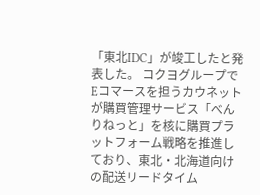「東北IDC」が竣工したと発表した。 コクヨグループでEコマースを担うカウネットが購買管理サービス「べんりねっと」を核に購買プラットフォーム戦略を推進しており、東北・北海道向けの配送リードタイム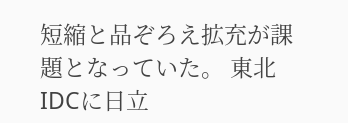短縮と品ぞろえ拡充が課題となっていた。 東北IDCに日立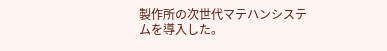製作所の次世代マテハンシステムを導入した。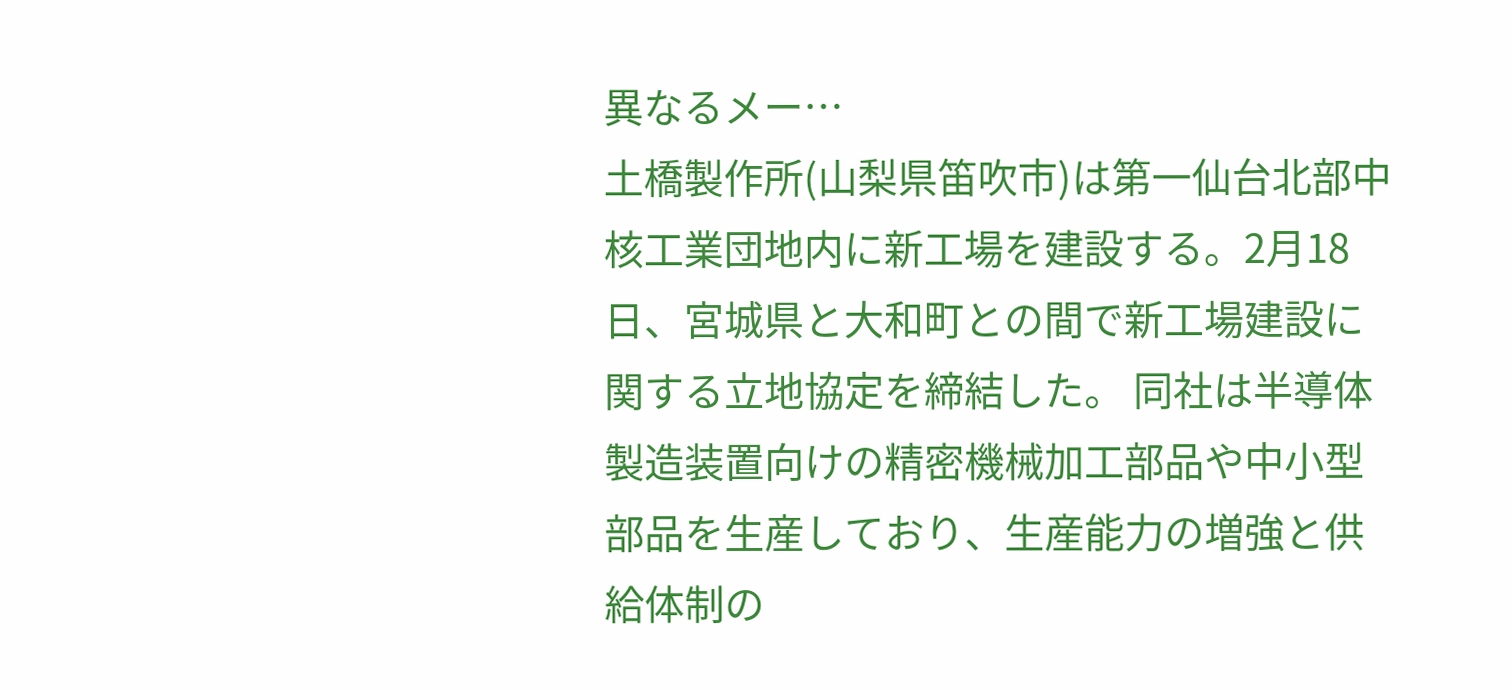異なるメー…
土橋製作所(山梨県笛吹市)は第一仙台北部中核工業団地内に新工場を建設する。2月18日、宮城県と大和町との間で新工場建設に関する立地協定を締結した。 同社は半導体製造装置向けの精密機械加工部品や中小型部品を生産しており、生産能力の増強と供給体制の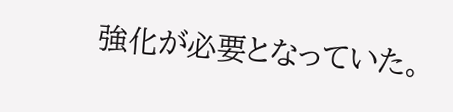強化が必要となっていた。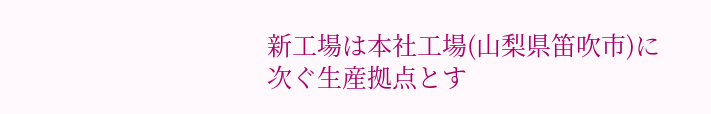新工場は本社工場(山梨県笛吹市)に次ぐ生産拠点とす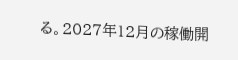る。2027年12月の稼働開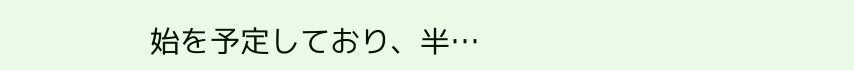始を予定しており、半…